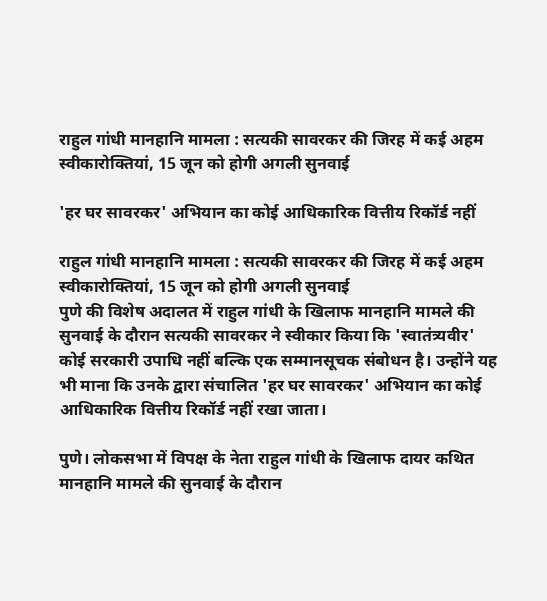राहुल गांधी मानहानि मामला : सत्यकी सावरकर की जिरह में कई अहम स्वीकारोक्तियां, 15 जून को होगी अगली सुनवाई

'हर घर सावरकर' अभियान का कोई आधिकारिक वित्तीय रिकॉर्ड नहीं

राहुल गांधी मानहानि मामला : सत्यकी सावरकर की जिरह में कई अहम स्वीकारोक्तियां, 15 जून को होगी अगली सुनवाई
पुणे की विशेष अदालत में राहुल गांधी के खिलाफ मानहानि मामले की सुनवाई के दौरान सत्यकी सावरकर ने स्वीकार किया कि 'स्वातंत्र्यवीर' कोई सरकारी उपाधि नहीं बल्कि एक सम्मानसूचक संबोधन है। उन्होंने यह भी माना कि उनके द्वारा संचालित 'हर घर सावरकर' अभियान का कोई आधिकारिक वित्तीय रिकॉर्ड नहीं रखा जाता।

पुणे। लोकसभा में विपक्ष के नेता राहुल गांधी के खिलाफ दायर कथित मानहानि मामले की सुनवाई के दौरान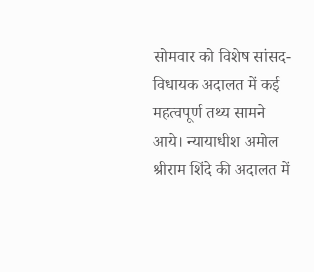सोमवार को विशेष सांसद-विधायक अदालत में कई महत्वपूर्ण तथ्य सामने आये। न्यायाधीश अमोल श्रीराम शिंदे की अदालत में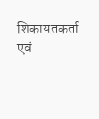शिकायतकर्ता एवं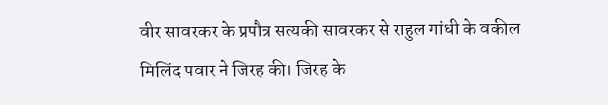वीर सावरकर के प्रपौत्र सत्यकी सावरकर से राहुल गांधी के वकील मिलिंद पवार ने जिरह की। जिरह के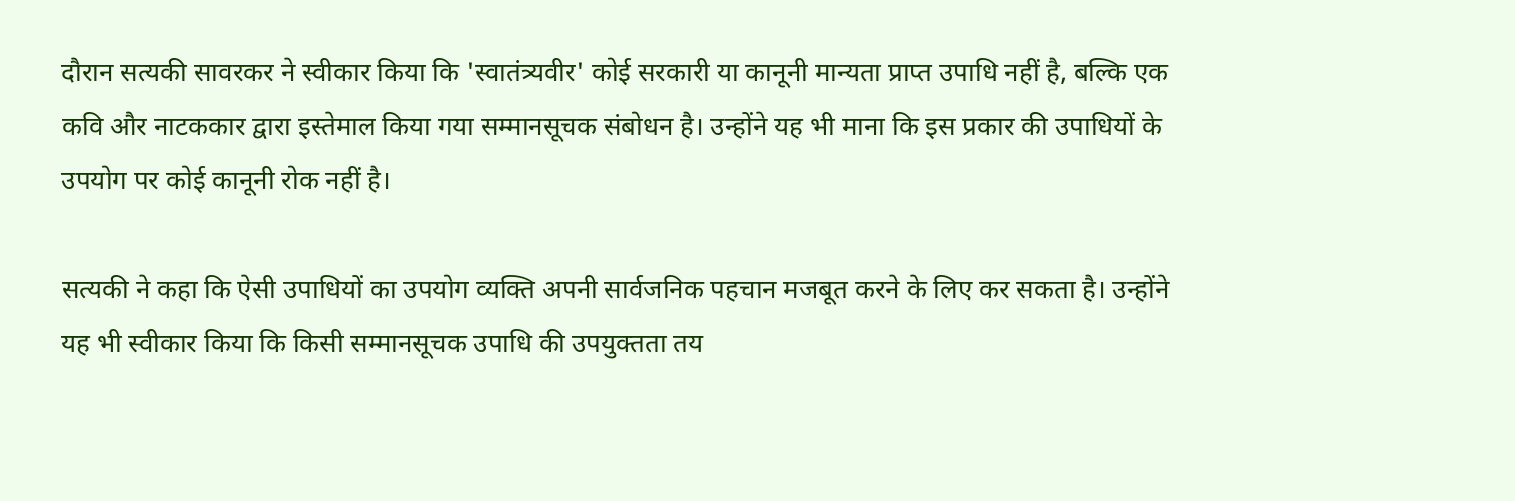दौरान सत्यकी सावरकर ने स्वीकार किया कि 'स्वातंत्र्यवीर' कोई सरकारी या कानूनी मान्यता प्राप्त उपाधि नहीं है, बल्कि एक कवि और नाटककार द्वारा इस्तेमाल किया गया सम्मानसूचक संबोधन है। उन्होंने यह भी माना कि इस प्रकार की उपाधियों के उपयोग पर कोई कानूनी रोक नहीं है।

सत्यकी ने कहा कि ऐसी उपाधियों का उपयोग व्यक्ति अपनी सार्वजनिक पहचान मजबूत करने के लिए कर सकता है। उन्होंने यह भी स्वीकार किया कि किसी सम्मानसूचक उपाधि की उपयुक्तता तय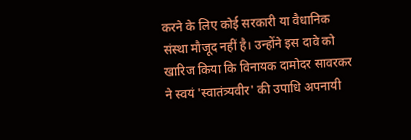करने के लिए कोई सरकारी या वैधानिक संस्था मौजूद नहीं है। उन्होंने इस दावे को खारिज किया कि विनायक दामोदर सावरकर ने स्वयं 'स्वातंत्र्यवीर' की उपाधि अपनायी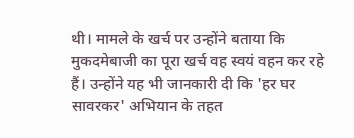थी। मामले के खर्च पर उन्होंने बताया कि मुकदमेबाजी का पूरा खर्च वह स्वयं वहन कर रहे हैं। उन्होंने यह भी जानकारी दी कि 'हर घर सावरकर' अभियान के तहत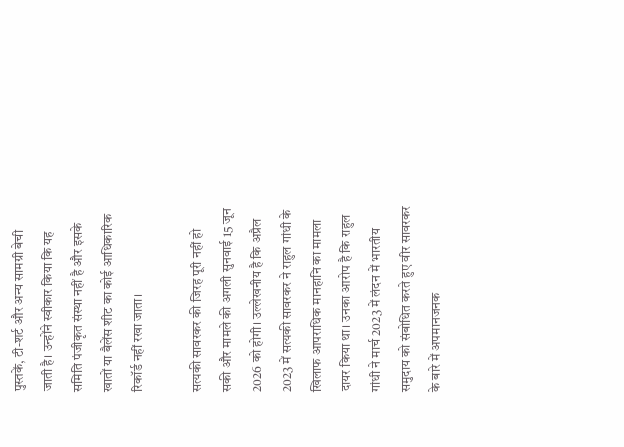पुस्तकें, टी-शर्ट और अन्य सामग्री बेची जाती है। उन्होंने स्वीकार किया कि यह समिति पंजीकृत संस्था नहीं है और इसके खातों या बैलेंस शीट का कोई आधिकारिक रिकॉर्ड नहीं रखा जाता।

सत्यकी सावरकर की जिरह पूरी नहीं हो सकी और मामले की अगली सुनवाई 15 जून 2026 को होगी। उल्लेखनीय है कि अप्रैल 2023 में सत्यकी सावरकर ने राहुल गांधी के खिलाफ आपराधिक मानहानि का मामला दायर किया था। उनका आरोप है कि राहुल गांधी ने मार्च 2023 में लंदन में भारतीय समुदाय को संबोधित करते हुए वीर सावरकर के बारे में अपमानजनक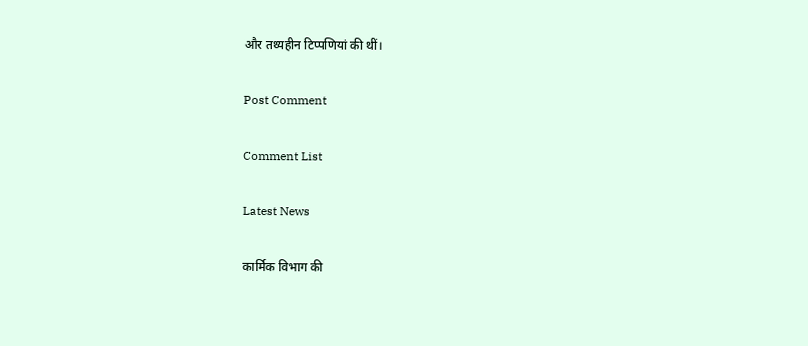और तथ्यहीन टिप्पणियां की थीं।

Post Comment

Comment List

Latest News

कार्मिक विभाग की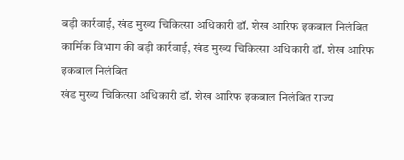बड़ी कार्रवाई, खंड मुख्य चिकित्सा अधिकारी डॉ. शेख आरिफ इकबाल निलंबित कार्मिक विभाग की बड़ी कार्रवाई, खंड मुख्य चिकित्सा अधिकारी डॉ. शेख आरिफ इकबाल निलंबित
खंड मुख्य चिकित्सा अधिकारी डॉ. शेख आरिफ इकबाल निलंबित राज्य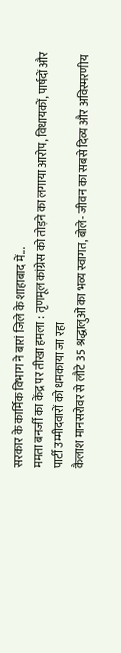सरकार के कार्मिक विभाग ने बारां जिले के शाहाबाद में...
ममता बनर्जी का केंद्र पर तीखा हमला : तृणमूल कांग्रेस को तोड़ने का लगाया आरोप, विधायकों, पार्षदों और पार्टी उम्मीदवारों को धमकाया जा रहा
कैलाश मानसरोवर से लौटे 35 श्रद्धालुओं का भव्य स्वागत, बोले- जीवन का सबसे दिव्य और अविस्मरणीय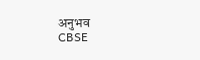अनुभव
CBSE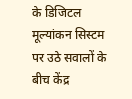के डिजिटल मूल्यांकन सिस्टम पर उठे सवालों के बीच केंद्र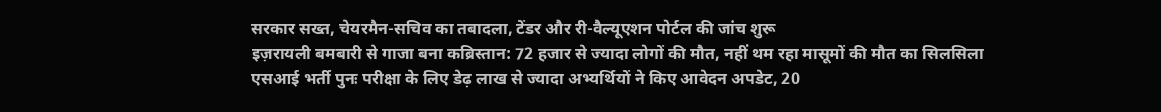सरकार सख्त, चेयरमैन-सचिव का तबादला, टेंडर और री-वैल्यूएशन पोर्टल की जांच शुरू
इज़रायली बमबारी से गाजा बना कब्रिस्तान: 72 हजार से ज्यादा लोगों की मौत, नहीं थम रहा मासूमों की मौत का सिलसिला
एसआई भर्ती पुनः परीक्षा के लिए डेढ़ लाख से ज्यादा अभ्यर्थियों ने किए आवेदन अपडेट, 20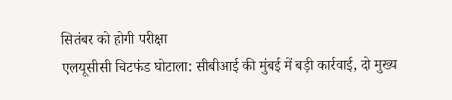सितंबर को होगी परीक्षा
एलयूसीसी चिटफंड घोटाला: सीबीआई की मुंबई में बड़ी कार्रवाई, दो मुख्य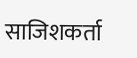साजिशकर्ता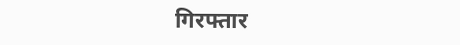गिरफ्तार